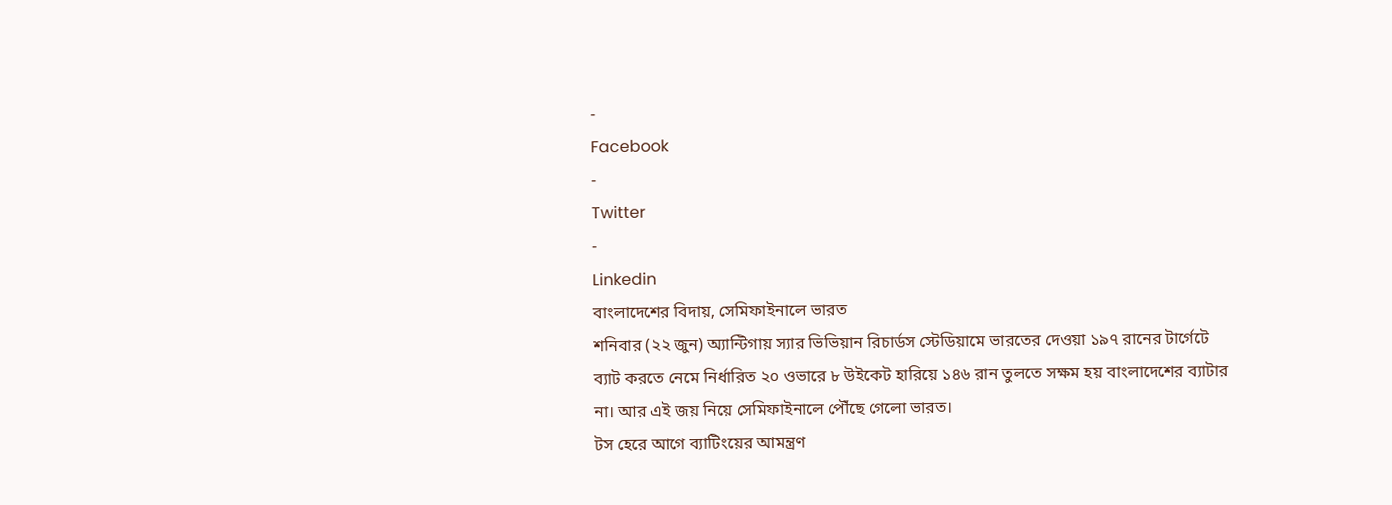-
Facebook
-
Twitter
-
Linkedin
বাংলাদেশের বিদায়, সেমিফাইনালে ভারত
শনিবার (২২ জুন) অ্যান্টিগায় স্যার ভিভিয়ান রিচার্ডস স্টেডিয়ামে ভারতের দেওয়া ১৯৭ রানের টার্গেটে ব্যাট করতে নেমে নির্ধারিত ২০ ওভারে ৮ উইকেট হারিয়ে ১৪৬ রান তুলতে সক্ষম হয় বাংলাদেশের ব্যাটার না। আর এই জয় নিয়ে সেমিফাইনালে পৌঁছে গেলো ভারত।
টস হেরে আগে ব্যাটিংয়ের আমন্ত্রণ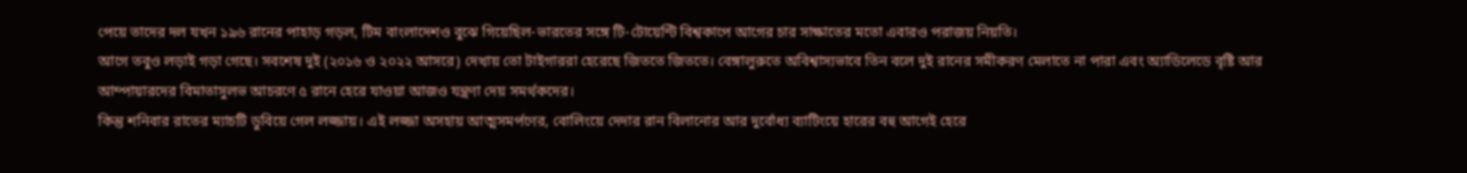পেয়ে তাদের দল যখন ১৯৬ রানের পাহাড় গড়ল, টিম বাংলাদেশও বুঝে গিয়েছিল-ভারতের সঙ্গে টি-টোয়েন্টি বিশ্বকাপে আগের চার সাক্ষাতের মতো এবারও পরাজয় নিয়তি।
আগে তবুও লড়াই গড়া গেছে। সবশেষ দুই (২০১৬ ও ২০২২ আসরে) দেখায় তো টাইগাররা হেরেছে জিততে জিততে। বেঙ্গালুরুতে অবিশ্বাস্যভাবে তিন বলে দুই রানের সমীকরণ মেলাতে না পারা এবং অ্যাডিলেডে বৃষ্টি আর আম্পায়ারদের বিমাতাসুলভ আচরণে ৫ রানে হেরে যাওয়া আজও যন্ত্রণা দেয় সমর্থকদের।
কিন্তু শনিবার রাতের ম্যাচটি ডুবিয়ে গেল লজ্জায়। এই লজ্জা অসহায় আত্মসমর্পণের, বোলিংয়ে দেদার রান বিলানোর আর দুর্বোধ্য ব্যাটিংয়ে হারের বহু আগেই হেরে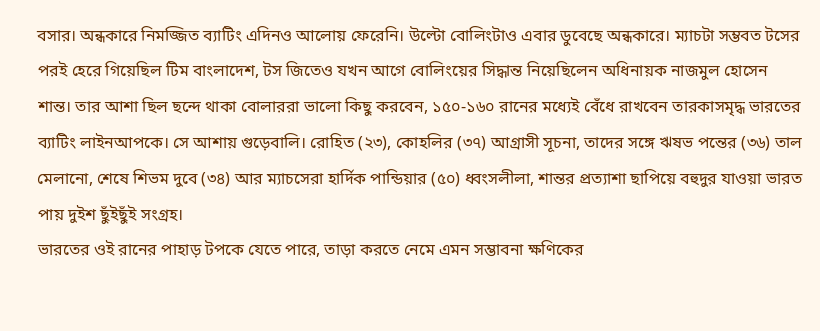বসার। অন্ধকারে নিমজ্জিত ব্যাটিং এদিনও আলোয় ফেরেনি। উল্টো বোলিংটাও এবার ডুবেছে অন্ধকারে। ম্যাচটা সম্ভবত টসের পরই হেরে গিয়েছিল টিম বাংলাদেশ, টস জিতেও যখন আগে বোলিংয়ের সিদ্ধান্ত নিয়েছিলেন অধিনায়ক নাজমুল হোসেন শান্ত। তার আশা ছিল ছন্দে থাকা বোলাররা ভালো কিছু করবেন, ১৫০-১৬০ রানের মধ্যেই বেঁধে রাখবেন তারকাসমৃদ্ধ ভারতের ব্যাটিং লাইনআপকে। সে আশায় গুড়েবালি। রোহিত (২৩), কোহলির (৩৭) আগ্রাসী সূচনা, তাদের সঙ্গে ঋষভ পন্তের (৩৬) তাল মেলানো, শেষে শিভম দুবে (৩৪) আর ম্যাচসেরা হার্দিক পান্ডিয়ার (৫০) ধ্বংসলীলা, শান্তর প্রত্যাশা ছাপিয়ে বহুদুর যাওয়া ভারত পায় দুইশ ছুঁইছুঁই সংগ্রহ।
ভারতের ওই রানের পাহাড় টপকে যেতে পারে, তাড়া করতে নেমে এমন সম্ভাবনা ক্ষণিকের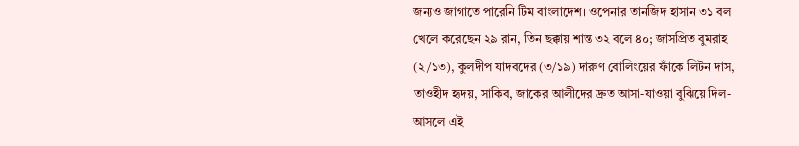জন্যও জাগাতে পারেনি টিম বাংলাদেশ। ওপেনার তানজিদ হাসান ৩১ বল খেলে করেছেন ২৯ রান, তিন ছক্কায় শান্ত ৩২ বলে ৪০; জাসপ্রিত বুমরাহ (২/১৩), কুলদীপ যাদবদের (৩/১৯) দারুণ বোলিংয়ের ফাঁকে লিটন দাস, তাওহীদ হৃদয়, সাকিব, জাকের আলীদের দ্রুত আসা-যাওয়া বুঝিয়ে দিল-আসলে এই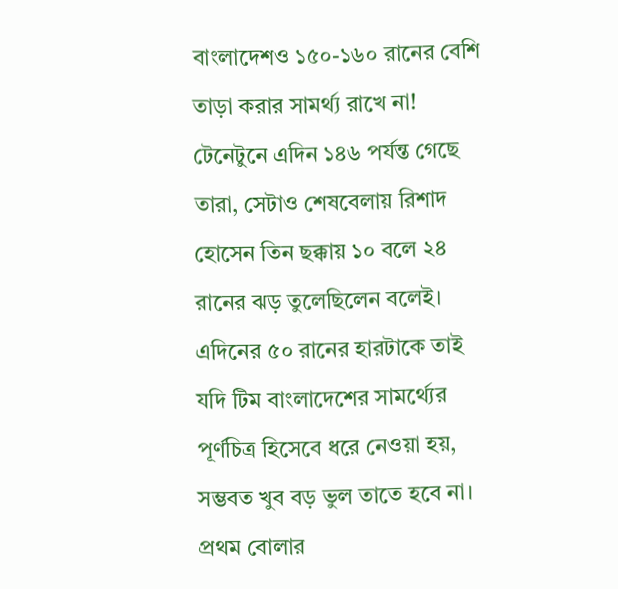বাংলাদেশও ১৫০-১৬০ রানের বেশি তাড়া করার সামর্থ্য রাখে না! টেনেটুনে এদিন ১৪৬ পর্যন্ত গেছে তারা, সেটাও শেষবেলায় রিশাদ হোসেন তিন ছক্কায় ১০ বলে ২৪ রানের ঝড় তুলেছিলেন বলেই।
এদিনের ৫০ রানের হারটাকে তাই যদি টিম বাংলাদেশের সামর্থ্যের পূর্ণচিত্র হিসেবে ধরে নেওয়া হয়, সম্ভবত খুব বড় ভুল তাতে হবে না। প্রথম বোলার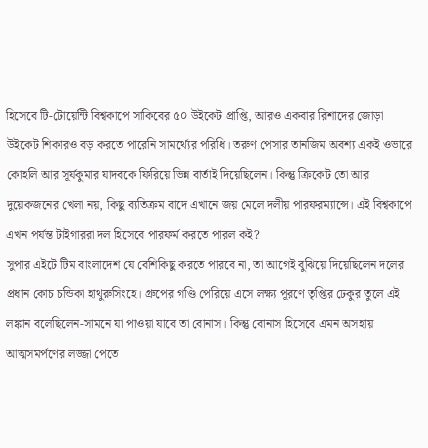হিসেবে টি-টোয়েন্টি বিশ্বকাপে সাকিবের ৫০ উইকেট প্রাপ্তি, আরও একবার রিশাদের জোড়া উইকেট শিকারও বড় করতে পারেনি সামর্থ্যের পরিধি। তরুণ পেসার তানজিম অবশ্য একই ওভারে কোহলি আর সূর্যকুমার যাদবকে ফিরিয়ে ভিন্ন বার্তাই দিয়েছিলেন। কিন্তু ক্রিকেট তো আর দুয়েকজনের খেলা নয়, কিছু ব্যতিক্রম বাদে এখানে জয় মেলে দলীয় পারফরম্যান্সে। এই বিশ্বকাপে এখন পর্যন্ত টাইগাররা দল হিসেবে পারফর্ম করতে পারল কই?
সুপার এইটে টিম বাংলাদেশ যে বেশিকিছু করতে পারবে না, তা আগেই বুঝিয়ে দিয়েছিলেন দলের প্রধান কোচ চন্ডিকা হাথুরুসিংহে। গ্রুপের গণ্ডি পেরিয়ে এসে লক্ষ্য পূরণে তৃপ্তির ঢেকুর তুলে এই লঙ্কান বলেছিলেন-সামনে যা পাওয়া যাবে তা বোনাস। কিন্তু বোনাস হিসেবে এমন অসহায় আত্মসমর্পণের লজ্জা পেতে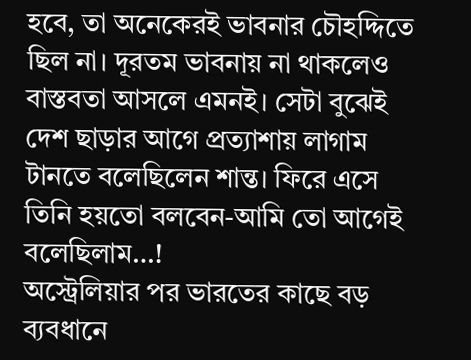হবে, তা অনেকেরই ভাবনার চৌহদ্দিতে ছিল না। দূরতম ভাবনায় না থাকলেও বাস্তবতা আসলে এমনই। সেটা বুঝেই দেশ ছাড়ার আগে প্রত্যাশায় লাগাম টানতে বলেছিলেন শান্ত। ফিরে এসে তিনি হয়তো বলবেন-আমি তো আগেই বলেছিলাম…!
অস্ট্রেলিয়ার পর ভারতের কাছে বড় ব্যবধানে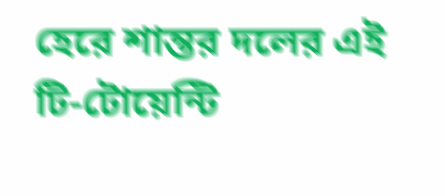হেরে শান্তর দলের এই টি-টোয়েন্টি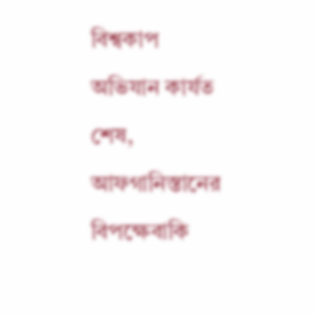বিশ্বকাপ অভিযান কার্যত শেষ, আফগানিস্তানের বিপক্ষেবাকি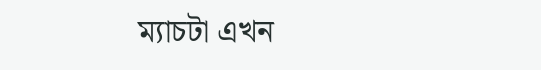ম্যাচটা এখন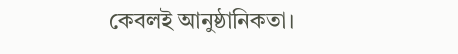কেবলই আনুষ্ঠানিকতা।